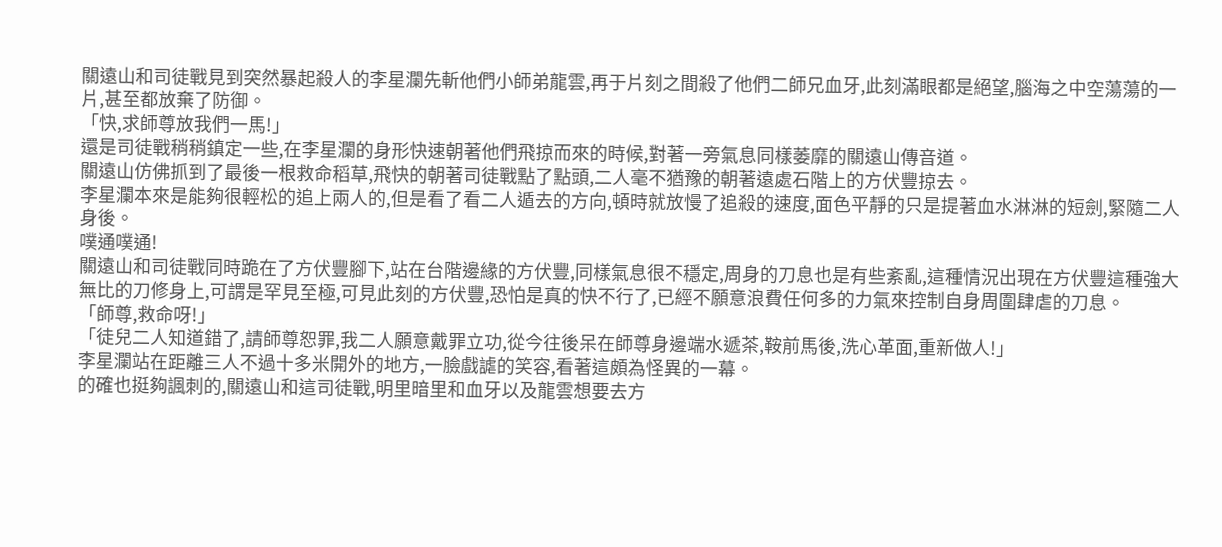關遠山和司徒戰見到突然暴起殺人的李星瀾先斬他們小師弟龍雲,再于片刻之間殺了他們二師兄血牙,此刻滿眼都是絕望,腦海之中空蕩蕩的一片,甚至都放棄了防御。
「快,求師尊放我們一馬!」
還是司徒戰稍稍鎮定一些,在李星瀾的身形快速朝著他們飛掠而來的時候,對著一旁氣息同樣萎靡的關遠山傳音道。
關遠山仿佛抓到了最後一根救命稻草,飛快的朝著司徒戰點了點頭,二人毫不猶豫的朝著遠處石階上的方伏豐掠去。
李星瀾本來是能夠很輕松的追上兩人的,但是看了看二人遁去的方向,頓時就放慢了追殺的速度,面色平靜的只是提著血水淋淋的短劍,緊隨二人身後。
噗通噗通!
關遠山和司徒戰同時跪在了方伏豐腳下,站在台階邊緣的方伏豐,同樣氣息很不穩定,周身的刀息也是有些紊亂,這種情況出現在方伏豐這種強大無比的刀修身上,可謂是罕見至極,可見此刻的方伏豐,恐怕是真的快不行了,已經不願意浪費任何多的力氣來控制自身周圍肆虐的刀息。
「師尊,救命呀!」
「徒兒二人知道錯了,請師尊恕罪,我二人願意戴罪立功,從今往後呆在師尊身邊端水遞茶,鞍前馬後,洗心革面,重新做人!」
李星瀾站在距離三人不過十多米開外的地方,一臉戲謔的笑容,看著這頗為怪異的一幕。
的確也挺夠諷刺的,關遠山和這司徒戰,明里暗里和血牙以及龍雲想要去方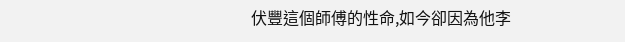伏豐這個師傅的性命,如今卻因為他李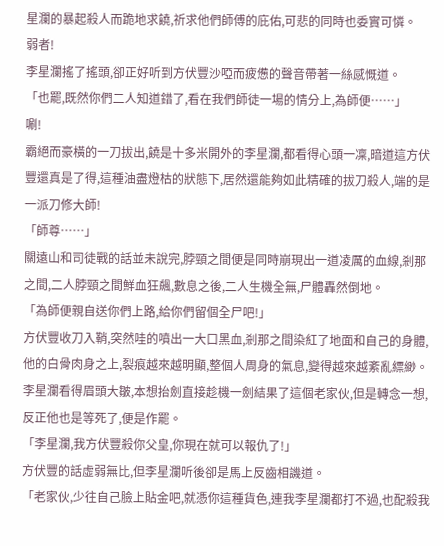星瀾的暴起殺人而跪地求饒,祈求他們師傅的庇佑,可悲的同時也委實可憐。
弱者!
李星瀾搖了搖頭,卻正好听到方伏豐沙啞而疲憊的聲音帶著一絲感慨道。
「也罷,既然你們二人知道錯了,看在我們師徒一場的情分上,為師便……」
唰!
霸絕而豪橫的一刀拔出,饒是十多米開外的李星瀾,都看得心頭一凜,暗道這方伏豐還真是了得,這種油盡燈枯的狀態下,居然還能夠如此精確的拔刀殺人,端的是一派刀修大師!
「師尊……」
關遠山和司徒戰的話並未說完,脖頸之間便是同時崩現出一道凌厲的血線,剎那之間,二人脖頸之間鮮血狂飆,數息之後,二人生機全無,尸體轟然倒地。
「為師便親自送你們上路,給你們留個全尸吧!」
方伏豐收刀入鞘,突然哇的噴出一大口黑血,剎那之間染紅了地面和自己的身體,他的白骨肉身之上,裂痕越來越明顯,整個人周身的氣息,變得越來越紊亂縹緲。
李星瀾看得眉頭大皺,本想抬劍直接趁機一劍結果了這個老家伙,但是轉念一想,反正他也是等死了,便是作罷。
「李星瀾,我方伏豐殺你父皇,你現在就可以報仇了!」
方伏豐的話虛弱無比,但李星瀾听後卻是馬上反齒相譏道。
「老家伙,少往自己臉上貼金吧,就憑你這種貨色,連我李星瀾都打不過,也配殺我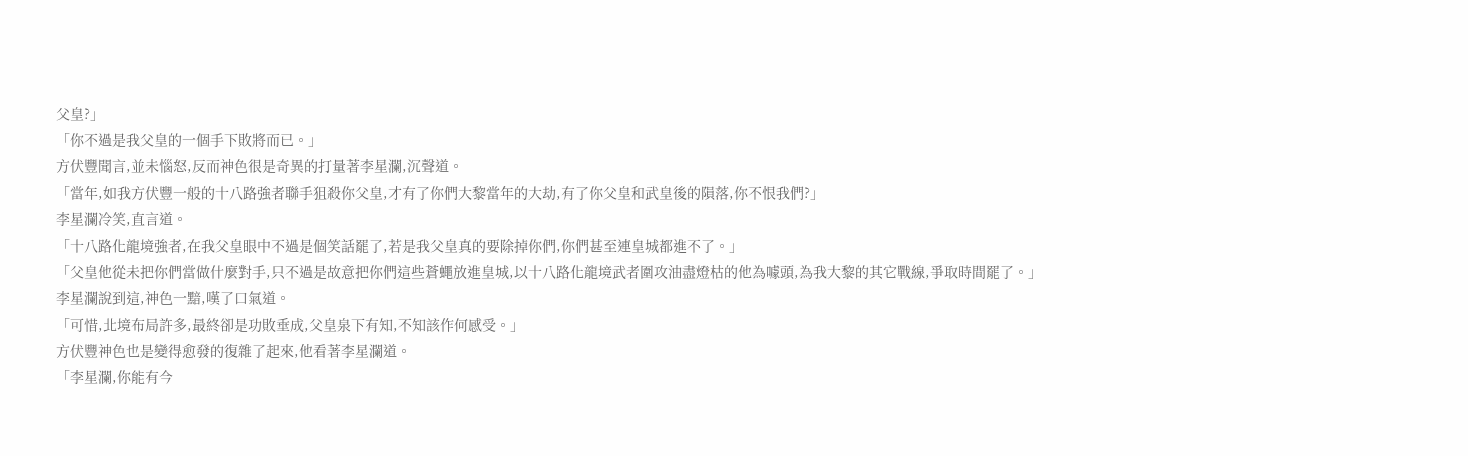父皇?」
「你不過是我父皇的一個手下敗將而已。」
方伏豐聞言,並未惱怒,反而神色很是奇異的打量著李星瀾,沉聲道。
「當年,如我方伏豐一般的十八路強者聯手狙殺你父皇,才有了你們大黎當年的大劫,有了你父皇和武皇後的隕落,你不恨我們?」
李星瀾冷笑,直言道。
「十八路化龍境強者,在我父皇眼中不過是個笑話罷了,若是我父皇真的要除掉你們,你們甚至連皇城都進不了。」
「父皇他從未把你們當做什麼對手,只不過是故意把你們這些蒼蠅放進皇城,以十八路化龍境武者圍攻油盡燈枯的他為噱頭,為我大黎的其它戰線,爭取時間罷了。」
李星瀾說到這,神色一黯,嘆了口氣道。
「可惜,北境布局許多,最終卻是功敗垂成,父皇泉下有知,不知該作何感受。」
方伏豐神色也是變得愈發的復雜了起來,他看著李星瀾道。
「李星瀾,你能有今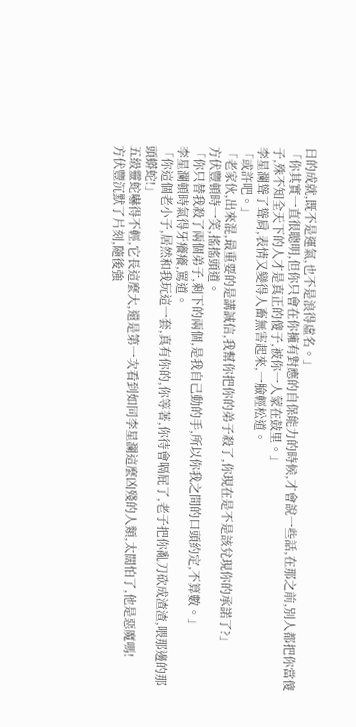日的成就,既不是運氣,也不是浪得虛名。」
「你其實一直很聰明,但你只會在你擁有對應的自保能力的時候,才會說一些話,在那之前,別人都把你當傻子,殊不知全天下的人才是真正的傻子,被你一人蒙在鼓里。」
李星瀾聳了聳肩,表情又變得人畜無害起來,一臉輕松道。
「或許吧。」
「老家伙,出來混,最重要的是講誠信,我幫你把你的弟子殺了,你現在是不是該兌現你的承諾了?」
方伏豐頓時一笑,搖搖頭道。
「你只替我殺了兩個弟子,剩下的兩個,是我自己動的手,所以你我之間的口頭約定,不算數。」
李星瀾頓時氣得牙癢癢,罵道。
「你這個老小子,居然和我玩這一套,真有你的,你等著,你待會嗝屁了,老子把你亂刀砍成渣渣,喂那邊的那頭蟒蛇!」
五級靈蛇嚇得不輕,它長這麼大,還是第一次看到如同李星瀾這麼凶殘的人類,太闊怕了,他是惡魔嗎!
方伏豐沉默了片刻,隨後強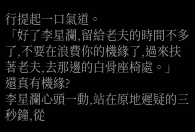行提起一口氣道。
「好了李星瀾,留給老夫的時間不多了,不要在浪費你的機緣了,過來扶著老夫,去那邊的白骨座椅處。」
還真有機緣?
李星瀾心頭一動,站在原地遲疑的三秒鐘,從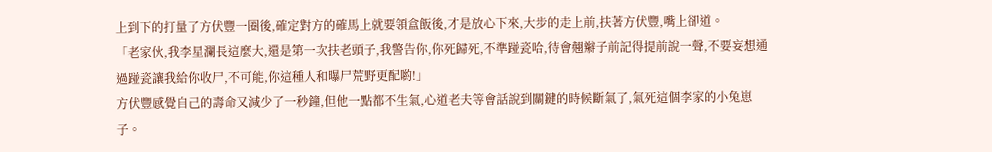上到下的打量了方伏豐一圈後,確定對方的確馬上就要領盒飯後,才是放心下來,大步的走上前,扶著方伏豐,嘴上卻道。
「老家伙,我李星瀾長這麼大,還是第一次扶老頭子,我警告你,你死歸死,不準踫瓷哈,待會翹辮子前記得提前說一聲,不要妄想通過踫瓷讓我給你收尸,不可能,你這種人和曝尸荒野更配喲!」
方伏豐感覺自己的壽命又減少了一秒鐘,但他一點都不生氣,心道老夫等會話說到關鍵的時候斷氣了,氣死這個李家的小兔崽子。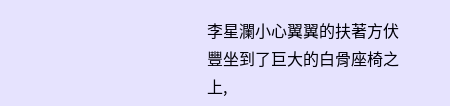李星瀾小心翼翼的扶著方伏豐坐到了巨大的白骨座椅之上,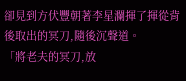卻見到方伏豐朝著李星瀾揮了揮從背後取出的冥刀,隨後沉聲道。
「將老夫的冥刀,放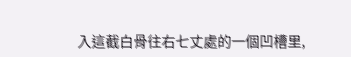入這截白骨往右七丈處的一個凹槽里,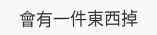會有一件東西掉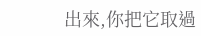出來,你把它取過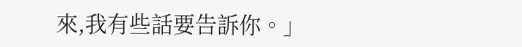來,我有些話要告訴你。」